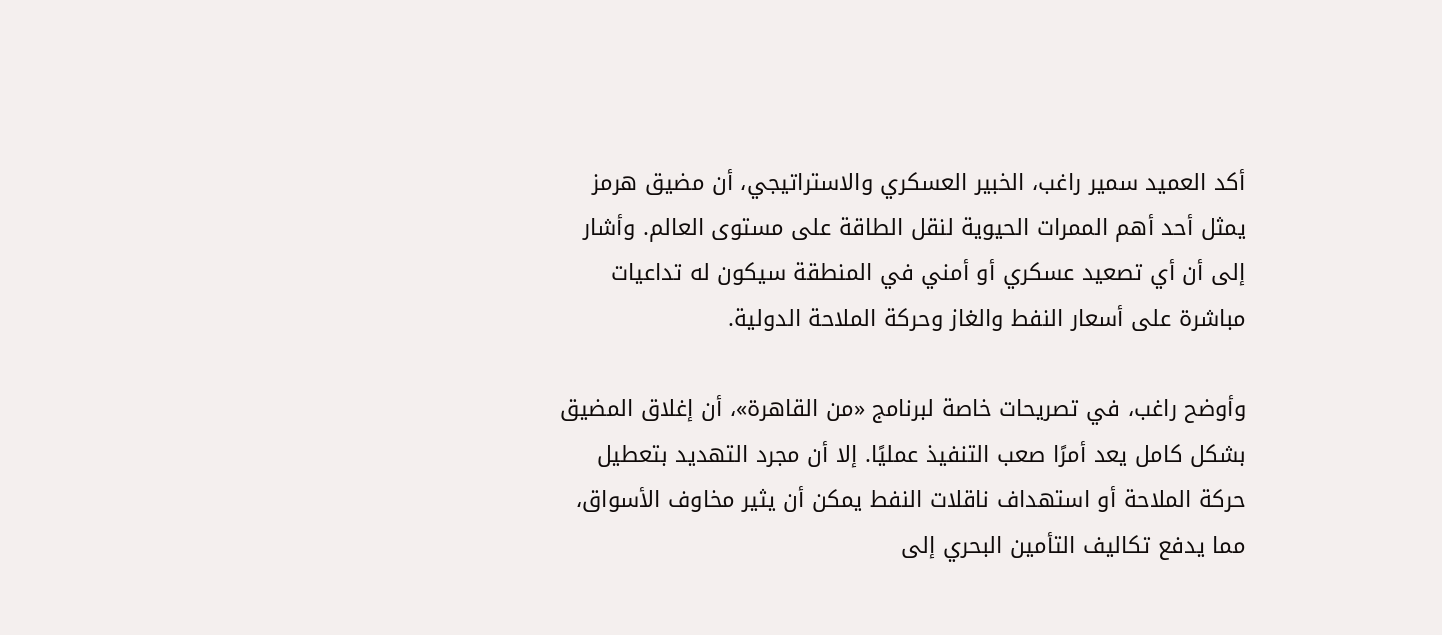أكد العميد سمير راغب، الخبير العسكري والاستراتيجي، أن مضيق هرمز يمثل أحد أهم الممرات الحيوية لنقل الطاقة على مستوى العالم. وأشار إلى أن أي تصعيد عسكري أو أمني في المنطقة سيكون له تداعيات مباشرة على أسعار النفط والغاز وحركة الملاحة الدولية.

وأوضح راغب، في تصريحات خاصة لبرنامج «من القاهرة»، أن إغلاق المضيق بشكل كامل يعد أمرًا صعب التنفيذ عمليًا. إلا أن مجرد التهديد بتعطيل حركة الملاحة أو استهداف ناقلات النفط يمكن أن يثير مخاوف الأسواق، مما يدفع تكاليف التأمين البحري إلى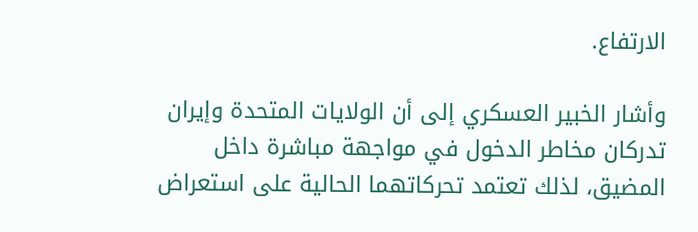الارتفاع.

وأشار الخبير العسكري إلى أن الولايات المتحدة وإيران تدركان مخاطر الدخول في مواجهة مباشرة داخل المضيق، لذلك تعتمد تحركاتهما الحالية على استعراض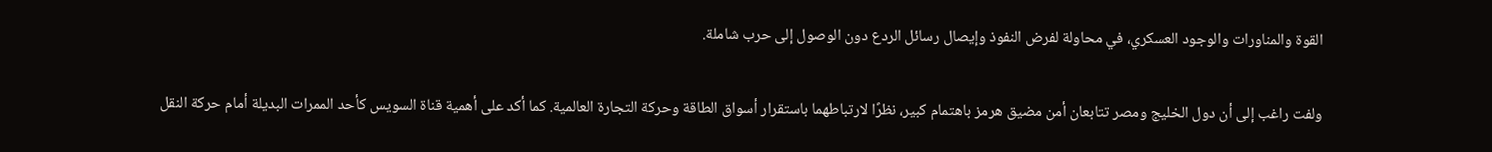القوة والمناورات والوجود العسكري، في محاولة لفرض النفوذ وإيصال رسائل الردع دون الوصول إلى حرب شاملة.

ولفت راغب إلى أن دول الخليج ومصر تتابعان أمن مضيق هرمز باهتمام كبير، نظرًا لارتباطهما باستقرار أسواق الطاقة وحركة التجارة العالمية. كما أكد على أهمية قناة السويس كأحد الممرات البديلة أمام حركة النقل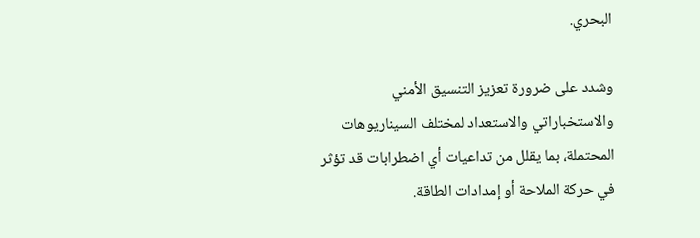البحري.

وشدد على ضرورة تعزيز التنسيق الأمني والاستخباراتي والاستعداد لمختلف السيناريوهات المحتملة، بما يقلل من تداعيات أي اضطرابات قد تؤثر في حركة الملاحة أو إمدادات الطاقة.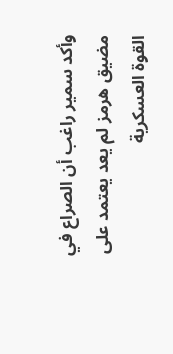وأكد سمير راغب أن الصراع في مضيق هرمز لم يعد يعتمد على القوة العسكرية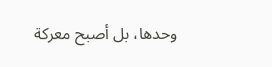وحدها، بل أصبح معركة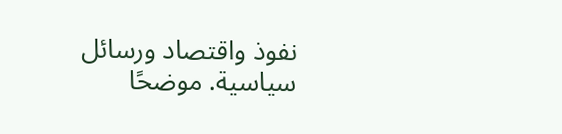نفوذ واقتصاد ورسائل سياسية. موضحًا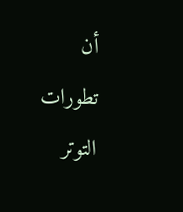أن تطورات التوتر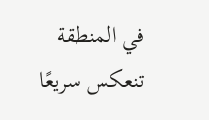في المنطقة تنعكس سريعًا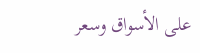على الأسواق وسعر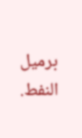برميل النفط.